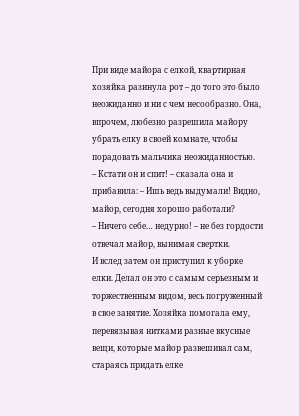При виде майора с елкой, квартирная хозяйка разинула рот – до того это было неожиданно и ни с чем несообразно. Она, впрочем, любезно разрешила майору убрать елку в своей комнате, чтобы порадовать мальчика неожиданностью.
– Кстати он и спит! – сказала она и прибавила: – Ишь ведь выдумали! Видно, майор, сегодня хорошо работали?
– Ничего себе… недурно! – не без гордости отвечал майор, вынимая свертки.
И вслед затем он приступил к уборке елки. Делал он это с самым серьезным и торжественным видом, весь погруженный в свое занятие. Хозяйка помогала ему, перевязывая нитками разные вкусные вещи, которые майор развешивал сам, стараясь придать елке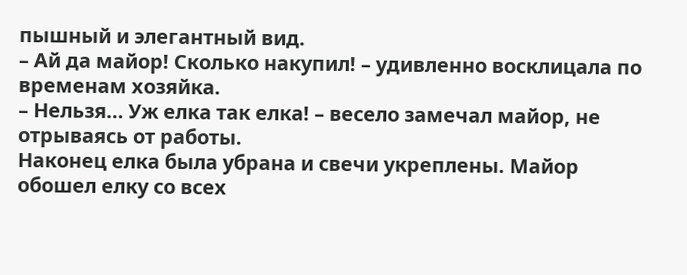пышный и элегантный вид.
– Ай да майор! Сколько накупил! – удивленно восклицала по временам хозяйка.
– Нельзя… Уж елка так елка! – весело замечал майор, не отрываясь от работы.
Наконец елка была убрана и свечи укреплены. Майор обошел елку со всех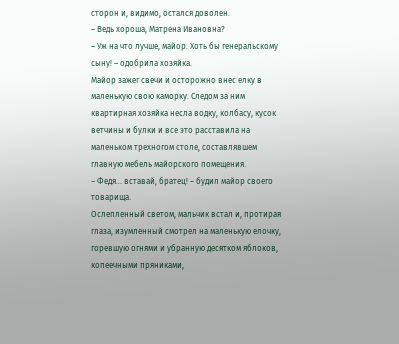сторон и, видимо, остался доволен.
– Ведь хороша, Матрена Ивановна?
– Уж на что лучше, майор. Хоть бы генеральскому сыну! – одобрила хозяйка.
Майор зажег свечи и осторожно внес елку в маленькую свою каморку. Следом за ним квартирная хозяйка несла водку, колбасу, кусок ветчины и булки и все это расставила на маленьком трехногом столе, составлявшем главную мебель майорского помещения.
– Федя… вставай, братец! – будил майор своего товарища.
Ослепленный светом, мальчик встал и, протирая глаза, изумленный смотрел на маленькую елочку, горевшую огнями и убранную десятком яблоков, копеечными пряниками,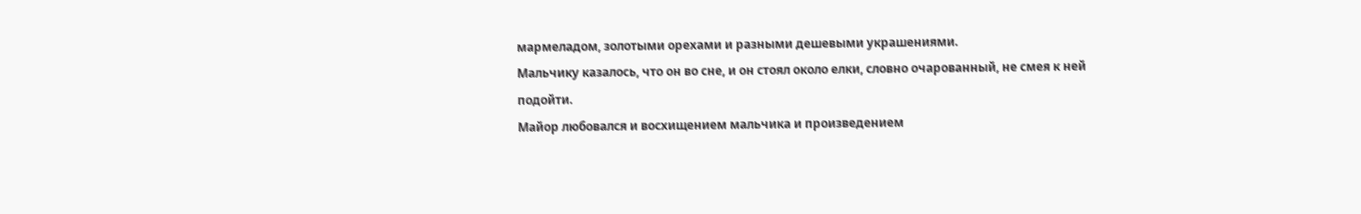мармеладом, золотыми орехами и разными дешевыми украшениями.
Мальчику казалось, что он во сне, и он стоял около елки, словно очарованный, не смея к ней подойти.
Майор любовался и восхищением мальчика и произведением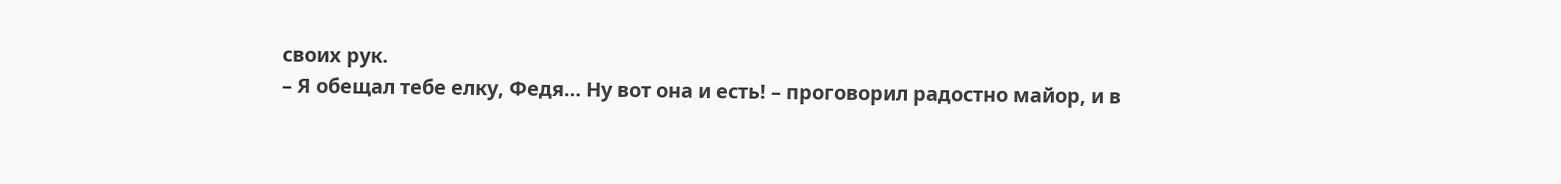своих рук.
– Я обещал тебе елку, Федя… Ну вот она и есть! – проговорил радостно майор, и в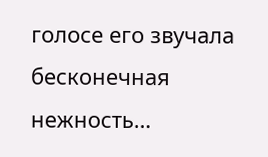голосе его звучала бесконечная нежность…